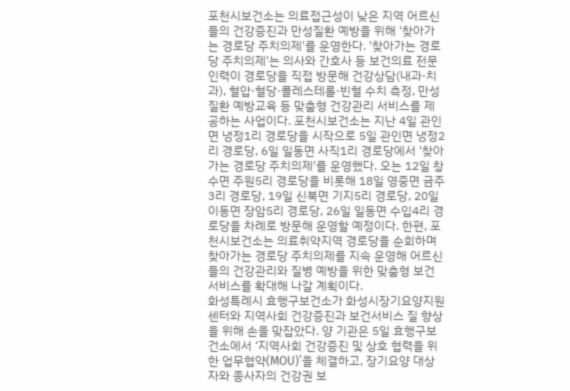포천시보건소는 의료접근성이 낮은 지역 어르신들의 건강증진과 만성질환 예방을 위해 '찾아가는 경로당 주치의제'를 운영한다. '찾아가는 경로당 주치의제'는 의사와 간호사 등 보건의료 전문인력이 경로당을 직접 방문해 건강상담(내과·치과), 혈압·혈당·콜레스테롤·빈혈 수치 측정, 만성질환 예방교육 등 맞춤형 건강관리 서비스를 제공하는 사업이다. 포천시보건소는 지난 4일 관인면 냉정1리 경로당을 시작으로 5일 관인면 냉정2리 경로당, 6일 일동면 사직1리 경로당에서 '찾아가는 경로당 주치의제'를 운영했다. 오는 12일 창수면 주원5리 경로당을 비롯해 18일 영중면 금주3리 경로당, 19일 신북면 기지5리 경로당, 20일 이동면 장암5리 경로당, 26일 일동면 수입4리 경로당을 차례로 방문해 운영할 예정이다. 한편, 포천시보건소는 의료취약지역 경로당을 순회하며 찾아가는 경로당 주치의제를 지속 운영해 어르신들의 건강관리와 질병 예방을 위한 맞춤형 보건서비스를 확대해 나갈 계획이다.
화성특례시 효행구보건소가 화성시장기요양지원센터와 지역사회 건강증진과 보건서비스 질 향상을 위해 손을 맞잡았다. 양 기관은 5일 효행구보건소에서 ‘지역사회 건강증진 및 상호 협력을 위한 업무협약(MOU)’을 체결하고, 장기요양 대상자와 종사자의 건강권 보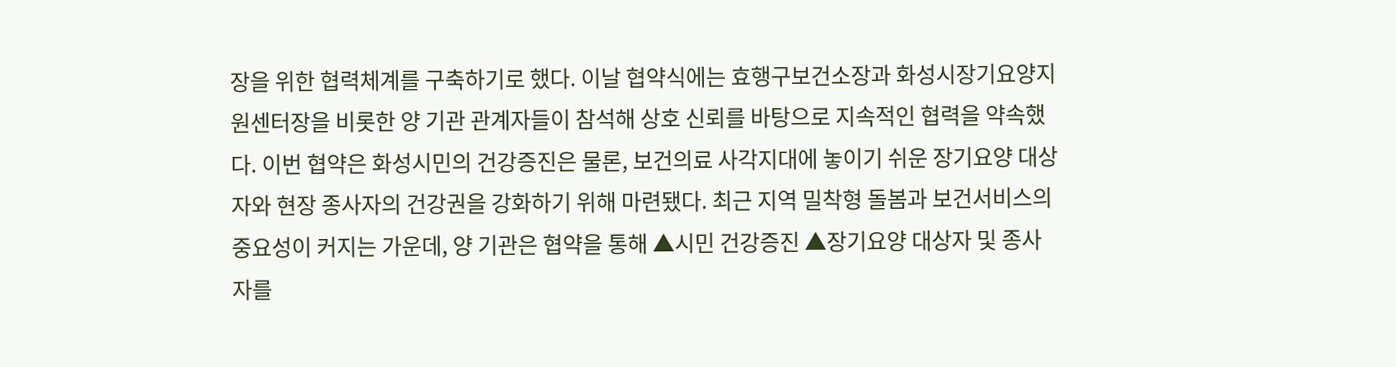장을 위한 협력체계를 구축하기로 했다. 이날 협약식에는 효행구보건소장과 화성시장기요양지원센터장을 비롯한 양 기관 관계자들이 참석해 상호 신뢰를 바탕으로 지속적인 협력을 약속했다. 이번 협약은 화성시민의 건강증진은 물론, 보건의료 사각지대에 놓이기 쉬운 장기요양 대상자와 현장 종사자의 건강권을 강화하기 위해 마련됐다. 최근 지역 밀착형 돌봄과 보건서비스의 중요성이 커지는 가운데, 양 기관은 협약을 통해 ▲시민 건강증진 ▲장기요양 대상자 및 종사자를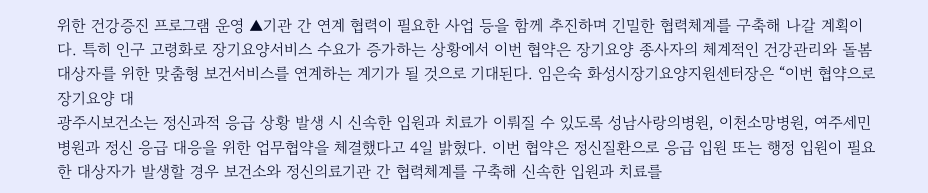위한 건강증진 프로그램 운영 ▲기관 간 연계 협력이 필요한 사업 등을 함께 추진하며 긴밀한 협력체계를 구축해 나갈 계획이다. 특히 인구 고령화로 장기요양서비스 수요가 증가하는 상황에서 이번 협약은 장기요양 종사자의 체계적인 건강관리와 돌봄 대상자를 위한 맞춤형 보건서비스를 연계하는 계기가 될 것으로 기대된다. 임은숙 화성시장기요양지원센터장은 “이번 협약으로 장기요양 대
광주시보건소는 정신과적 응급 상황 발생 시 신속한 입원과 치료가 이뤄질 수 있도록 성남사랑의병원, 이천소망병원, 여주세민병원과 정신 응급 대응을 위한 업무협약을 체결했다고 4일 밝혔다. 이번 협약은 정신질환으로 응급 입원 또는 행정 입원이 필요한 대상자가 발생할 경우 보건소와 정신의료기관 간 협력체계를 구축해 신속한 입원과 치료를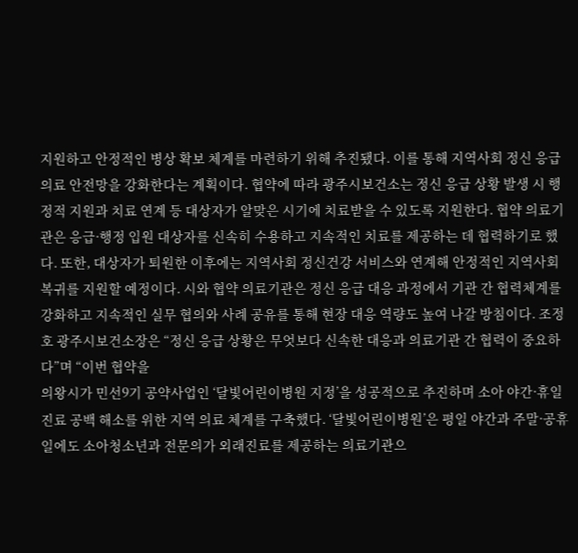지원하고 안정적인 병상 확보 체계를 마련하기 위해 추진됐다. 이를 통해 지역사회 정신 응급 의료 안전망을 강화한다는 계획이다. 협약에 따라 광주시보건소는 정신 응급 상황 발생 시 행정적 지원과 치료 연계 등 대상자가 알맞은 시기에 치료받을 수 있도록 지원한다. 협약 의료기관은 응급·행정 입원 대상자를 신속히 수용하고 지속적인 치료를 제공하는 데 협력하기로 했다. 또한, 대상자가 퇴원한 이후에는 지역사회 정신건강 서비스와 연계해 안정적인 지역사회 복귀를 지원할 예정이다. 시와 협약 의료기관은 정신 응급 대응 과정에서 기관 간 협력체계를 강화하고 지속적인 실무 협의와 사례 공유를 통해 현장 대응 역량도 높여 나갈 방침이다. 조정호 광주시보건소장은 “정신 응급 상황은 무엇보다 신속한 대응과 의료기관 간 협력이 중요하다”며 “이번 협약을
의왕시가 민선9기 공약사업인 ‘달빛어린이병원 지정’을 성공적으로 추진하며 소아 야간·휴일 진료 공백 해소를 위한 지역 의료 체계를 구축했다. ‘달빛어린이병원’은 평일 야간과 주말·공휴일에도 소아청소년과 전문의가 외래진료를 제공하는 의료기관으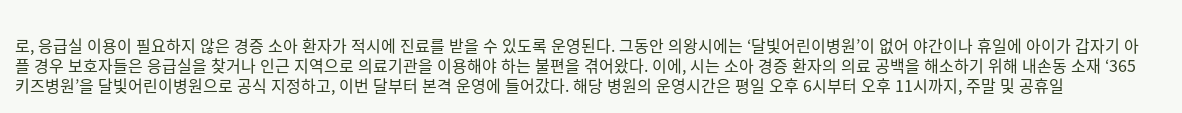로, 응급실 이용이 필요하지 않은 경증 소아 환자가 적시에 진료를 받을 수 있도록 운영된다. 그동안 의왕시에는 ‘달빛어린이병원’이 없어 야간이나 휴일에 아이가 갑자기 아플 경우 보호자들은 응급실을 찾거나 인근 지역으로 의료기관을 이용해야 하는 불편을 겪어왔다. 이에, 시는 소아 경증 환자의 의료 공백을 해소하기 위해 내손동 소재 ‘365키즈병원’을 달빛어린이병원으로 공식 지정하고, 이번 달부터 본격 운영에 들어갔다. 해당 병원의 운영시간은 평일 오후 6시부터 오후 11시까지, 주말 및 공휴일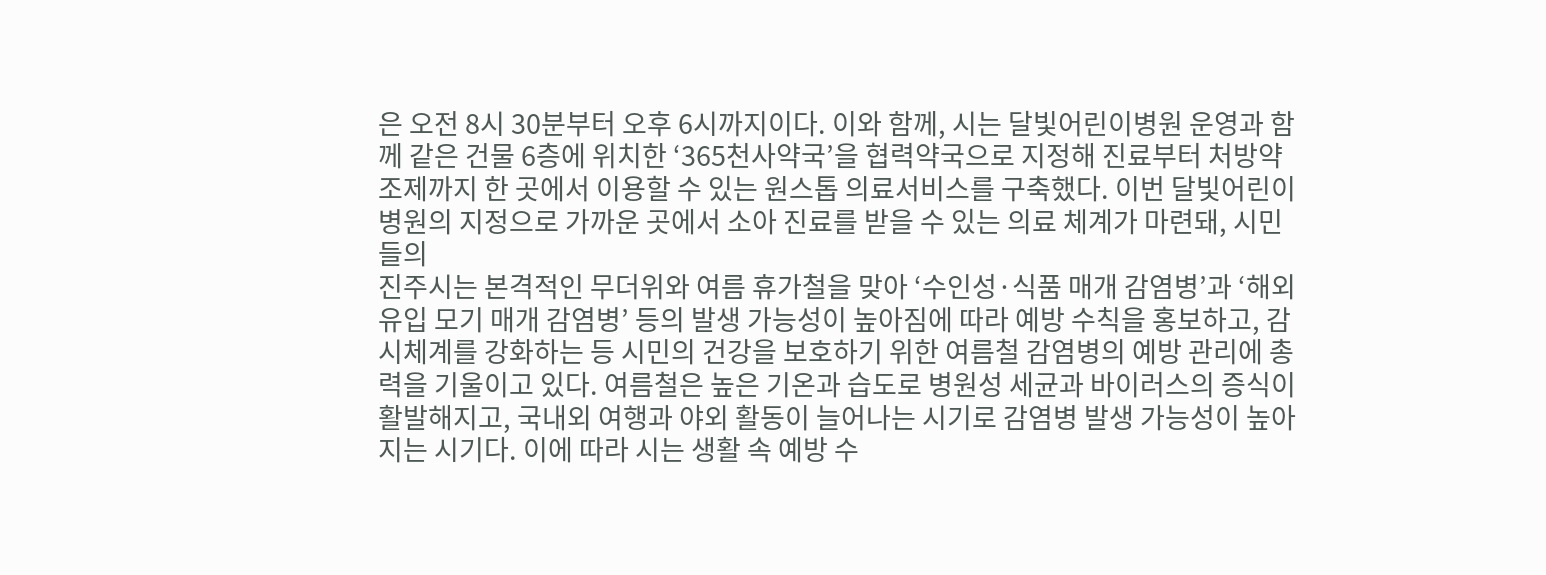은 오전 8시 30분부터 오후 6시까지이다. 이와 함께, 시는 달빛어린이병원 운영과 함께 같은 건물 6층에 위치한 ‘365천사약국’을 협력약국으로 지정해 진료부터 처방약 조제까지 한 곳에서 이용할 수 있는 원스톱 의료서비스를 구축했다. 이번 달빛어린이병원의 지정으로 가까운 곳에서 소아 진료를 받을 수 있는 의료 체계가 마련돼, 시민들의
진주시는 본격적인 무더위와 여름 휴가철을 맞아 ‘수인성·식품 매개 감염병’과 ‘해외 유입 모기 매개 감염병’ 등의 발생 가능성이 높아짐에 따라 예방 수칙을 홍보하고, 감시체계를 강화하는 등 시민의 건강을 보호하기 위한 여름철 감염병의 예방 관리에 총력을 기울이고 있다. 여름철은 높은 기온과 습도로 병원성 세균과 바이러스의 증식이 활발해지고, 국내외 여행과 야외 활동이 늘어나는 시기로 감염병 발생 가능성이 높아지는 시기다. 이에 따라 시는 생활 속 예방 수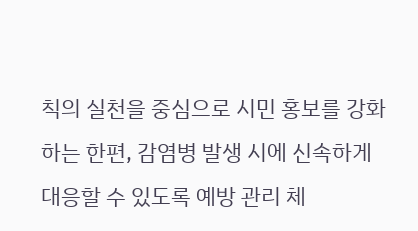칙의 실천을 중심으로 시민 홍보를 강화하는 한편, 감염병 발생 시에 신속하게 대응할 수 있도록 예방 관리 체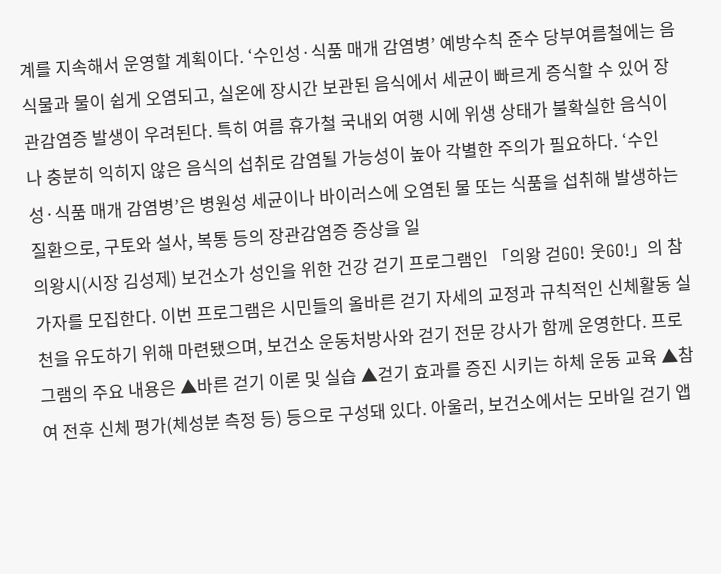계를 지속해서 운영할 계획이다. ‘수인성·식품 매개 감염병’ 예방수칙 준수 당부여름철에는 음식물과 물이 쉽게 오염되고, 실온에 장시간 보관된 음식에서 세균이 빠르게 증식할 수 있어 장관감염증 발생이 우려된다. 특히 여름 휴가철 국내외 여행 시에 위생 상태가 불확실한 음식이나 충분히 익히지 않은 음식의 섭취로 감염될 가능성이 높아 각별한 주의가 필요하다. ‘수인성·식품 매개 감염병’은 병원성 세균이나 바이러스에 오염된 물 또는 식품을 섭취해 발생하는 질환으로, 구토와 설사, 복통 등의 장관감염증 증상을 일
의왕시(시장 김성제) 보건소가 성인을 위한 건강 걷기 프로그램인 「의왕 걷GO! 웃GO!」의 참가자를 모집한다. 이번 프로그램은 시민들의 올바른 걷기 자세의 교정과 규칙적인 신체활동 실천을 유도하기 위해 마련됐으며, 보건소 운동처방사와 걷기 전문 강사가 함께 운영한다. 프로그램의 주요 내용은 ▲바른 걷기 이론 및 실습 ▲걷기 효과를 증진 시키는 하체 운동 교육 ▲참여 전후 신체 평가(체성분 측정 등) 등으로 구성돼 있다. 아울러, 보건소에서는 모바일 걷기 앱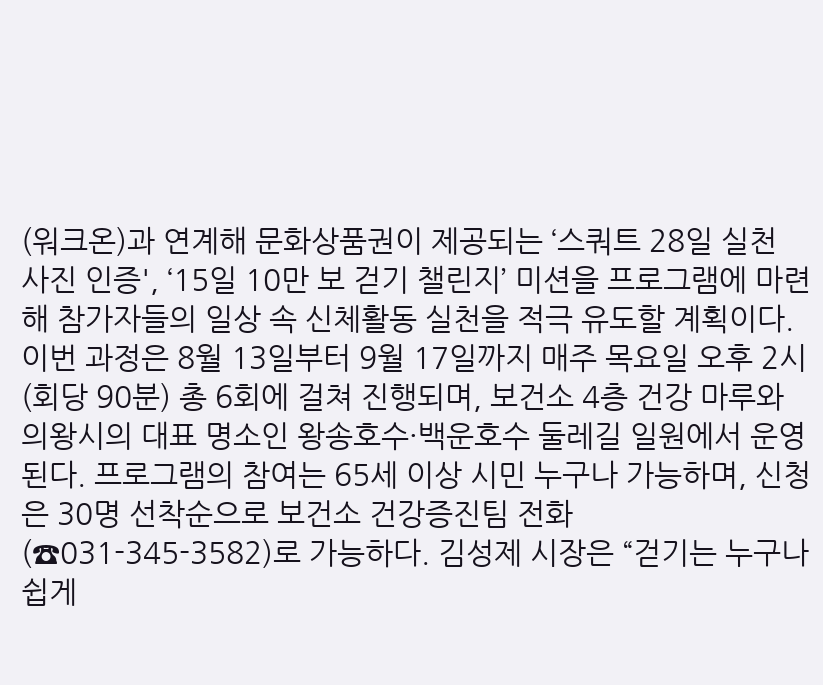(워크온)과 연계해 문화상품권이 제공되는 ‘스쿼트 28일 실천 사진 인증', ‘15일 10만 보 걷기 챌린지’ 미션을 프로그램에 마련해 참가자들의 일상 속 신체활동 실천을 적극 유도할 계획이다. 이번 과정은 8월 13일부터 9월 17일까지 매주 목요일 오후 2시(회당 90분) 총 6회에 걸쳐 진행되며, 보건소 4층 건강 마루와 의왕시의 대표 명소인 왕송호수·백운호수 둘레길 일원에서 운영된다. 프로그램의 참여는 65세 이상 시민 누구나 가능하며, 신청은 30명 선착순으로 보건소 건강증진팀 전화(☎031-345-3582)로 가능하다. 김성제 시장은 “걷기는 누구나 쉽게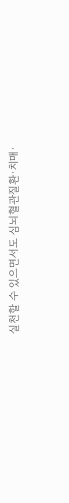실천할 수 있으면서도 심뇌혈관질환·치매·